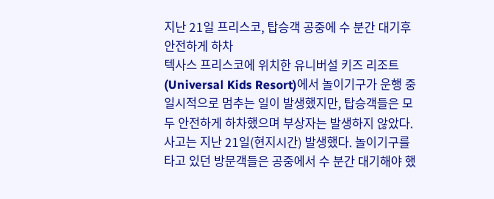지난 21일 프리스코, 탑승객 공중에 수 분간 대기후 안전하게 하차
텍사스 프리스코에 위치한 유니버설 키즈 리조트(Universal Kids Resort)에서 놀이기구가 운행 중 일시적으로 멈추는 일이 발생했지만, 탑승객들은 모두 안전하게 하차했으며 부상자는 발생하지 않았다.
사고는 지난 21일(현지시간) 발생했다. 놀이기구를 타고 있던 방문객들은 공중에서 수 분간 대기해야 했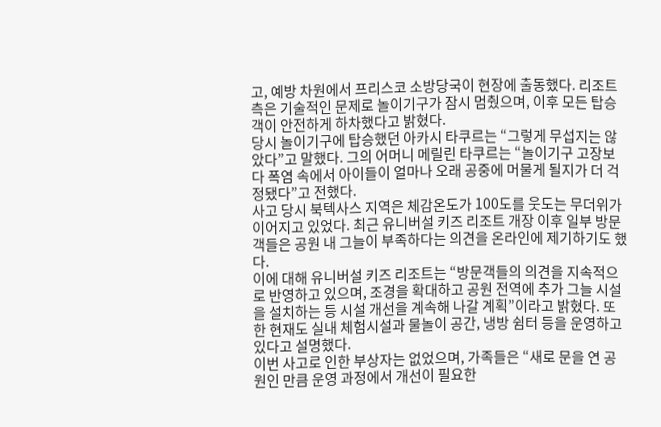고, 예방 차원에서 프리스코 소방당국이 현장에 출동했다. 리조트 측은 기술적인 문제로 놀이기구가 잠시 멈췄으며, 이후 모든 탑승객이 안전하게 하차했다고 밝혔다.
당시 놀이기구에 탑승했던 아카시 타쿠르는 “그렇게 무섭지는 않았다”고 말했다. 그의 어머니 메릴린 타쿠르는 “놀이기구 고장보다 폭염 속에서 아이들이 얼마나 오래 공중에 머물게 될지가 더 걱정됐다”고 전했다.
사고 당시 북텍사스 지역은 체감온도가 100도를 웃도는 무더위가 이어지고 있었다. 최근 유니버설 키즈 리조트 개장 이후 일부 방문객들은 공원 내 그늘이 부족하다는 의견을 온라인에 제기하기도 했다.
이에 대해 유니버설 키즈 리조트는 “방문객들의 의견을 지속적으로 반영하고 있으며, 조경을 확대하고 공원 전역에 추가 그늘 시설을 설치하는 등 시설 개선을 계속해 나갈 계획”이라고 밝혔다. 또한 현재도 실내 체험시설과 물놀이 공간, 냉방 쉼터 등을 운영하고 있다고 설명했다.
이번 사고로 인한 부상자는 없었으며, 가족들은 “새로 문을 연 공원인 만큼 운영 과정에서 개선이 필요한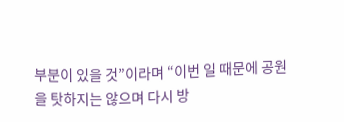부분이 있을 것”이라며 “이번 일 때문에 공원을 탓하지는 않으며 다시 방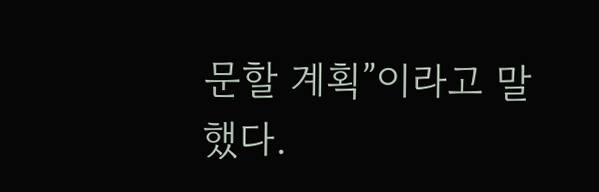문할 계획”이라고 말했다.